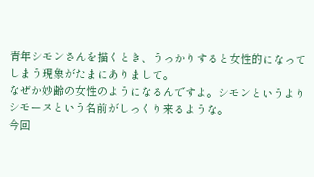青年シモンさんを描くとき、うっかりすると女性的になってしまう現象がたまにありまして。
なぜか妙齢の女性のようになるんですよ。シモンというよりシモーヌという名前がしっくり来るような。
今回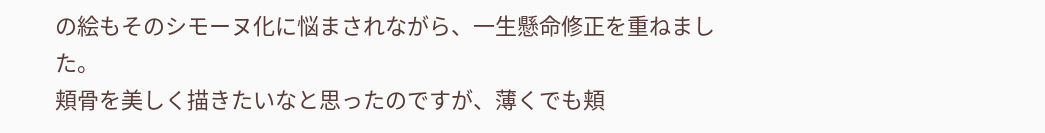の絵もそのシモーヌ化に悩まされながら、一生懸命修正を重ねました。
頬骨を美しく描きたいなと思ったのですが、薄くでも頬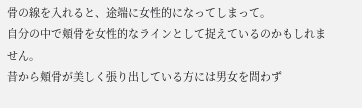骨の線を入れると、途端に女性的になってしまって。
自分の中で頬骨を女性的なラインとして捉えているのかもしれません。
昔から頬骨が美しく張り出している方には男女を問わず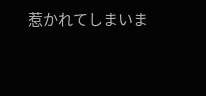惹かれてしまいま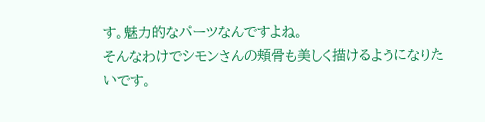す。魅力的なパーツなんですよね。
そんなわけでシモンさんの頬骨も美しく描けるようになりたいです。